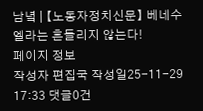남녘 | 【노동자정치신문】 베네수엘라는 흔들리지 않는다!
페이지 정보
작성자 편집국 작성일25-11-29 17:33 댓글0건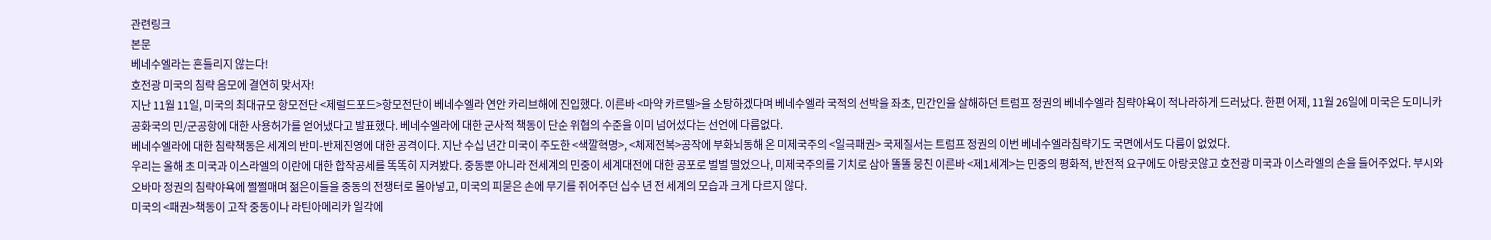관련링크
본문
베네수엘라는 흔들리지 않는다!
호전광 미국의 침략 음모에 결연히 맞서자!
지난 11월 11일, 미국의 최대규모 항모전단 <제럴드포드>항모전단이 베네수엘라 연안 카리브해에 진입했다. 이른바 <마약 카르텔>을 소탕하겠다며 베네수엘라 국적의 선박을 좌초, 민간인을 살해하던 트럼프 정권의 베네수엘라 침략야욕이 적나라하게 드러났다. 한편 어제, 11월 26일에 미국은 도미니카공화국의 민/군공항에 대한 사용허가를 얻어냈다고 발표했다. 베네수엘라에 대한 군사적 책동이 단순 위협의 수준을 이미 넘어섰다는 선언에 다름없다.
베네수엘라에 대한 침략책동은 세계의 반미-반제진영에 대한 공격이다. 지난 수십 년간 미국이 주도한 <색깔혁명>, <체제전복>공작에 부화뇌동해 온 미제국주의 <일극패권> 국제질서는 트럼프 정권의 이번 베네수엘라침략기도 국면에서도 다름이 없었다.
우리는 올해 초 미국과 이스라엘의 이란에 대한 합작공세를 똑똑히 지켜봤다. 중동뿐 아니라 전세계의 민중이 세계대전에 대한 공포로 벌벌 떨었으나, 미제국주의를 기치로 삼아 똘똘 뭉친 이른바 <제1세계>는 민중의 평화적, 반전적 요구에도 아랑곳않고 호전광 미국과 이스라엘의 손을 들어주었다. 부시와 오바마 정권의 침략야욕에 쩔쩔매며 젊은이들을 중동의 전쟁터로 몰아넣고, 미국의 피묻은 손에 무기를 쥐어주던 십수 년 전 세계의 모습과 크게 다르지 않다.
미국의 <패권>책동이 고작 중동이나 라틴아메리카 일각에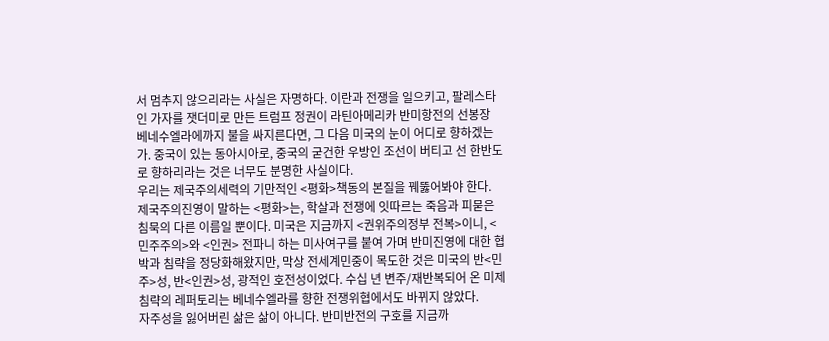서 멈추지 않으리라는 사실은 자명하다. 이란과 전쟁을 일으키고, 팔레스타인 가자를 잿더미로 만든 트럼프 정권이 라틴아메리카 반미항전의 선봉장 베네수엘라에까지 불을 싸지른다면, 그 다음 미국의 눈이 어디로 향하겠는가. 중국이 있는 동아시아로, 중국의 굳건한 우방인 조선이 버티고 선 한반도로 향하리라는 것은 너무도 분명한 사실이다.
우리는 제국주의세력의 기만적인 <평화>책동의 본질을 꿰뚫어봐야 한다. 제국주의진영이 말하는 <평화>는, 학살과 전쟁에 잇따르는 죽음과 피묻은 침묵의 다른 이름일 뿐이다. 미국은 지금까지 <권위주의정부 전복>이니, <민주주의>와 <인권> 전파니 하는 미사여구를 붙여 가며 반미진영에 대한 협박과 침략을 정당화해왔지만, 막상 전세계민중이 목도한 것은 미국의 반<민주>성, 반<인권>성, 광적인 호전성이었다. 수십 년 변주/재반복되어 온 미제침략의 레퍼토리는 베네수엘라를 향한 전쟁위협에서도 바뀌지 않았다.
자주성을 잃어버린 삶은 삶이 아니다. 반미반전의 구호를 지금까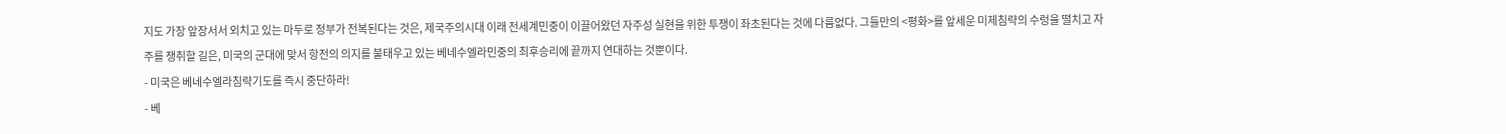지도 가장 앞장서서 외치고 있는 마두로 정부가 전복된다는 것은, 제국주의시대 이래 전세계민중이 이끌어왔던 자주성 실현을 위한 투쟁이 좌초된다는 것에 다름없다. 그들만의 <평화>를 앞세운 미제침략의 수렁을 떨치고 자주를 쟁취할 길은, 미국의 군대에 맞서 항전의 의지를 불태우고 있는 베네수엘라민중의 최후승리에 끝까지 연대하는 것뿐이다.
- 미국은 베네수엘라침략기도를 즉시 중단하라!
- 베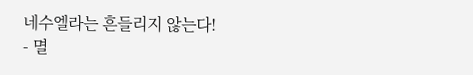네수엘라는 흔들리지 않는다!
- 멸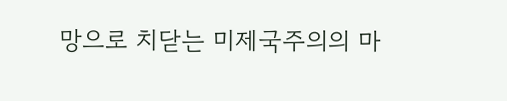망으로 치닫는 미제국주의의 마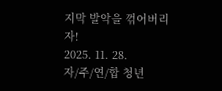지막 발악을 꺾어버리자!
2025. 11. 28.
자/주/연/합 청년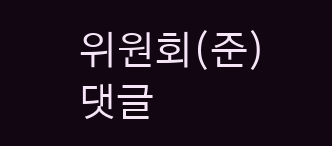위원회(준)
댓글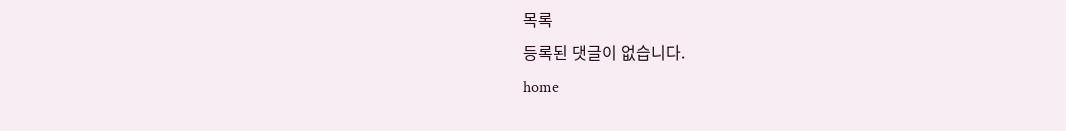목록
등록된 댓글이 없습니다.
home